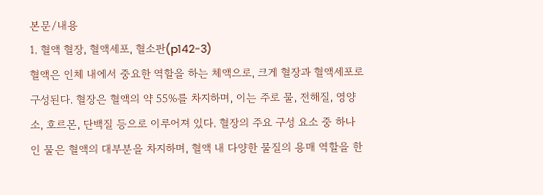본문/내용
1. 혈액 혈장, 혈액세포, 혈소판(p142-3)
혈액은 인체 내에서 중요한 역할을 하는 체액으로, 크게 혈장과 혈액세포로 구성된다. 혈장은 혈액의 약 55%를 차지하며, 이는 주로 물, 전해질, 영양소, 호르몬, 단백질 등으로 이루어져 있다. 혈장의 주요 구성 요소 중 하나인 물은 혈액의 대부분을 차지하며, 혈액 내 다양한 물질의 용매 역할을 한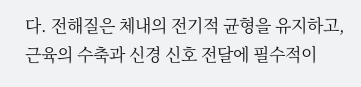다. 전해질은 체내의 전기적 균형을 유지하고, 근육의 수축과 신경 신호 전달에 필수적이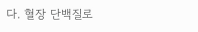다. 혈장 단백질로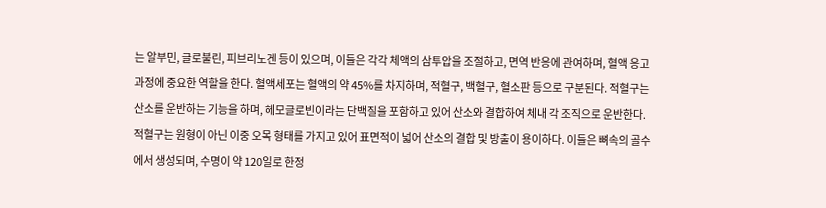는 알부민, 글로불린, 피브리노겐 등이 있으며, 이들은 각각 체액의 삼투압을 조절하고, 면역 반응에 관여하며, 혈액 응고 과정에 중요한 역할을 한다. 혈액세포는 혈액의 약 45%를 차지하며, 적혈구, 백혈구, 혈소판 등으로 구분된다. 적혈구는 산소를 운반하는 기능을 하며, 헤모글로빈이라는 단백질을 포함하고 있어 산소와 결합하여 체내 각 조직으로 운반한다. 적혈구는 원형이 아닌 이중 오목 형태를 가지고 있어 표면적이 넓어 산소의 결합 및 방출이 용이하다. 이들은 뼈속의 골수에서 생성되며, 수명이 약 120일로 한정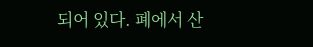되어 있다. 폐에서 산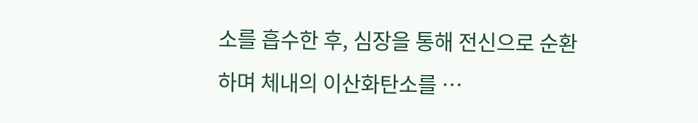소를 흡수한 후, 심장을 통해 전신으로 순환하며 체내의 이산화탄소를 …